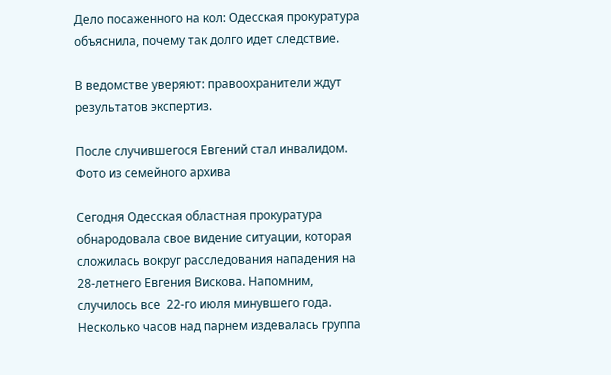Дело посаженного на кол: Одесская прокуратура объяснила, почему так долго идет следствие.

В ведомстве уверяют: правоохранители ждут результатов экспертиз.

После случившегося Евгений стал инвалидом. Фото из семейного архива

Сегодня Одесская областная прокуратура обнародовала свое видение ситуации, которая сложилась вокруг расследования нападения на 28-летнего Евгения Вискова. Напомним, случилось все  22-го июля минувшего года.  Несколько часов над парнем издевалась группа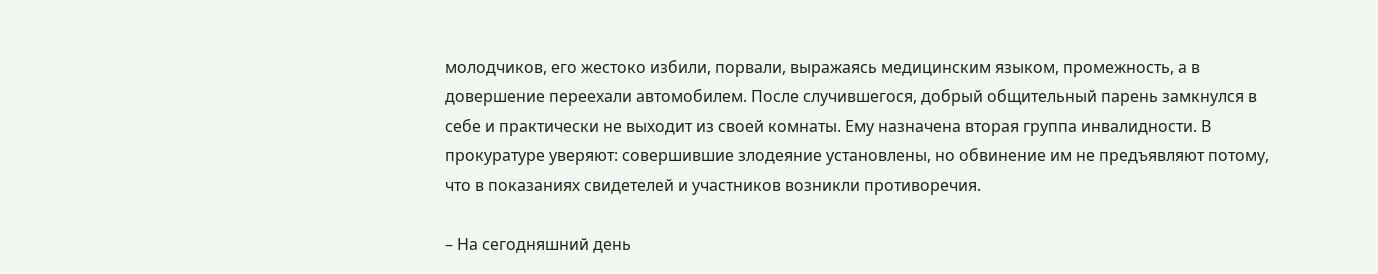молодчиков, его жестоко избили, порвали, выражаясь медицинским языком, промежность, а в довершение переехали автомобилем. После случившегося, добрый общительный парень замкнулся в себе и практически не выходит из своей комнаты. Ему назначена вторая группа инвалидности. В прокуратуре уверяют: совершившие злодеяние установлены, но обвинение им не предъявляют потому, что в показаниях свидетелей и участников возникли противоречия.

– На сегодняшний день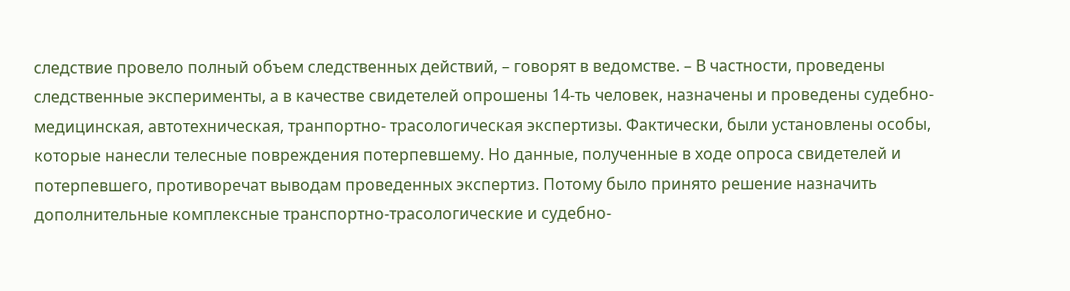следствие провело полный объем следственных действий, – говорят в ведомстве. – В частности, проведены следственные эксперименты, а в качестве свидетелей опрошены 14-ть человек, назначены и проведены судебно-медицинская, автотехническая, транпортно- трасологическая экспертизы. Фактически, были установлены особы, которые нанесли телесные повреждения потерпевшему. Но данные, полученные в ходе опроса свидетелей и потерпевшего, противоречат выводам проведенных экспертиз. Потому было принято решение назначить дополнительные комплексные транспортно-трасологические и судебно-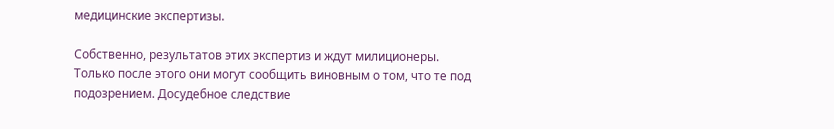медицинские экспертизы.

Собственно, результатов этих экспертиз и ждут милиционеры. Только после этого они могут сообщить виновным о том, что те под подозрением. Досудебное следствие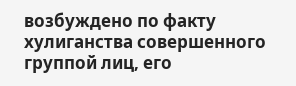возбуждено по факту хулиганства совершенного группой лиц, его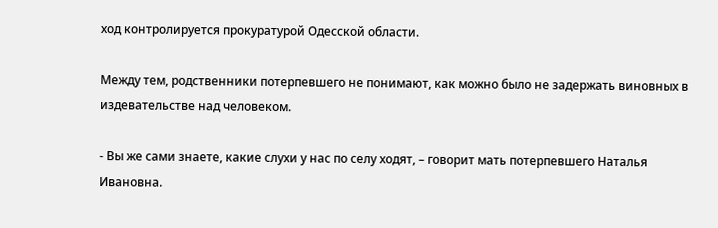ход контролируется прокуратурой Одесской области.

Между тем, родственники потерпевшего не понимают, как можно было не задержать виновных в издевательстве над человеком.

- Вы же сами знаете, какие слухи у нас по селу ходят, – говорит мать потерпевшего Наталья Ивановна.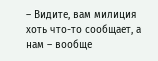– Видите, вам милиция хоть что-то сообщает, а нам – вообще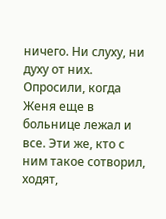ничего. Ни слуху, ни духу от них. Опросили, когда Женя еще в больнице лежал и все. Эти же, кто с ним такое сотворил, ходят,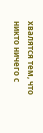хвалятся тем, что никто ничего с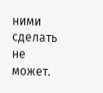ними сделать не может.